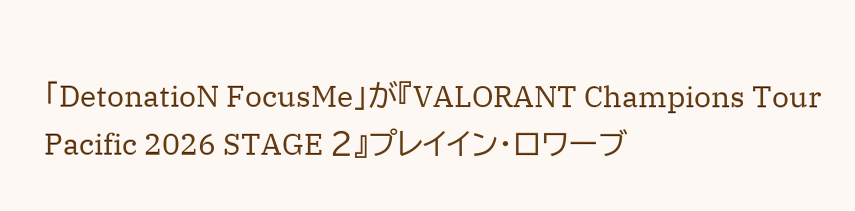「DetonatioN FocusMe」が『VALORANT Champions Tour Pacific 2026 STAGE 2』プレイイン・ロワーブ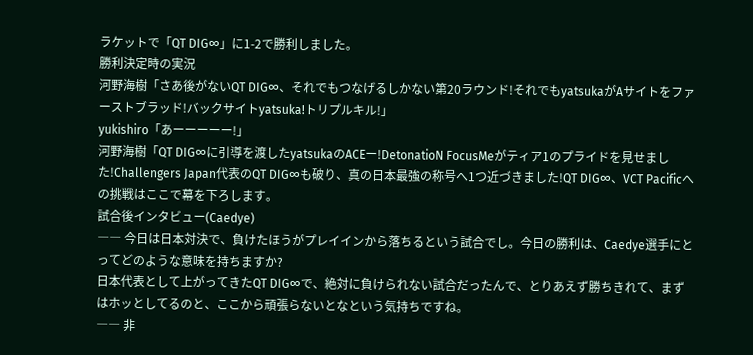ラケットで「QT DIG∞」に1-2で勝利しました。
勝利決定時の実況
河野海樹「さあ後がないQT DIG∞、それでもつなげるしかない第20ラウンド!それでもyatsukaがAサイトをファーストブラッド!バックサイトyatsuka!トリプルキル!」
yukishiro「あーーーーー!」
河野海樹「QT DIG∞に引導を渡したyatsukaのACEー!DetonatioN FocusMeがティア1のプライドを見せました!Challengers Japan代表のQT DIG∞も破り、真の日本最強の称号へ1つ近づきました!QT DIG∞、VCT Pacificへの挑戦はここで幕を下ろします。
試合後インタビュー(Caedye)
―― 今日は日本対決で、負けたほうがプレイインから落ちるという試合でし。今日の勝利は、Caedye選手にとってどのような意味を持ちますか?
日本代表として上がってきたQT DIG∞で、絶対に負けられない試合だったんで、とりあえず勝ちきれて、まずはホッとしてるのと、ここから頑張らないとなという気持ちですね。
―― 非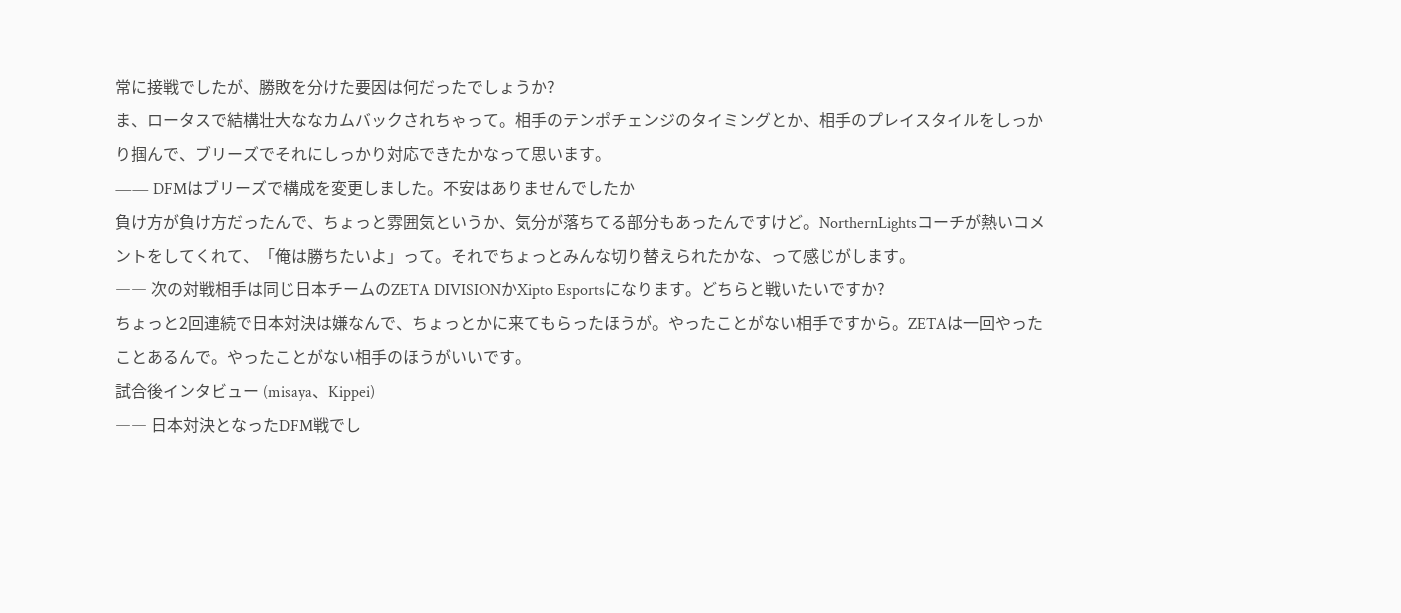常に接戦でしたが、勝敗を分けた要因は何だったでしょうか?
ま、ロータスで結構壮大ななカムバックされちゃって。相手のテンポチェンジのタイミングとか、相手のプレイスタイルをしっかり掴んで、ブリーズでそれにしっかり対応できたかなって思います。
―― DFMはブリーズで構成を変更しました。不安はありませんでしたか
負け方が負け方だったんで、ちょっと雰囲気というか、気分が落ちてる部分もあったんですけど。NorthernLightsコーチが熱いコメントをしてくれて、「俺は勝ちたいよ」って。それでちょっとみんな切り替えられたかな、って感じがします。
―― 次の対戦相手は同じ日本チームのZETA DIVISIONかXipto Esportsになります。どちらと戦いたいですか?
ちょっと2回連続で日本対決は嫌なんで、ちょっとかに来てもらったほうが。やったことがない相手ですから。ZETAは一回やったことあるんで。やったことがない相手のほうがいいです。
試合後インタビュー (misaya、Kippei)
―― 日本対決となったDFM戦でし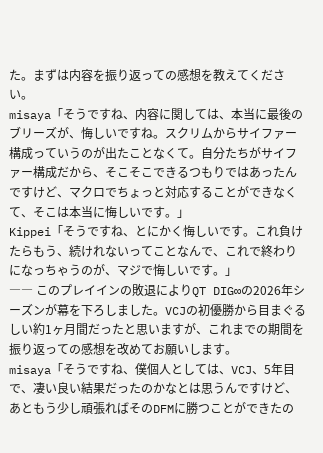た。まずは内容を振り返っての感想を教えてください。
misaya「そうですね、内容に関しては、本当に最後のブリーズが、悔しいですね。スクリムからサイファー構成っていうのが出たことなくて。自分たちがサイファー構成だから、そこそこできるつもりではあったんですけど、マクロでちょっと対応することができなくて、そこは本当に悔しいです。」
Kippei「そうですね、とにかく悔しいです。これ負けたらもう、続けれないってことなんで、これで終わりになっちゃうのが、マジで悔しいです。」
―― このプレイインの敗退によりQT DIG∞の2026年シーズンが幕を下ろしました。VCJの初優勝から目まぐるしい約1ヶ月間だったと思いますが、これまでの期間を振り返っての感想を改めてお願いします。
misaya「そうですね、僕個人としては、VCJ、5年目で、凄い良い結果だったのかなとは思うんですけど、あともう少し頑張ればそのDFMに勝つことができたの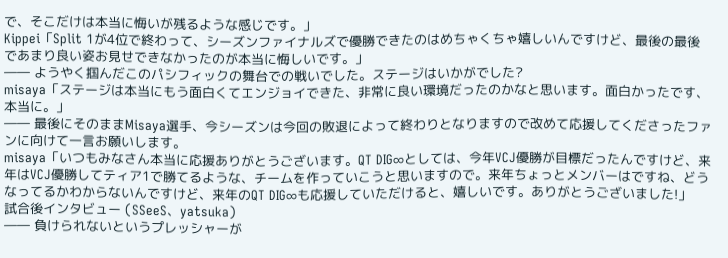で、そこだけは本当に悔いが残るような感じです。」
Kippei「Split 1が4位で終わって、シーズンファイナルズで優勝できたのはめちゃくちゃ嬉しいんですけど、最後の最後であまり良い姿お見せできなかったのが本当に悔しいです。」
―― ようやく掴んだこのパシフィックの舞台での戦いでした。ステージはいかがでした?
misaya「ステージは本当にもう面白くてエンジョイできた、非常に良い環境だったのかなと思います。面白かったです、本当に。」
―― 最後にそのままMisaya選手、今シーズンは今回の敗退によって終わりとなりますので改めて応援してくださったファンに向けて一言お願いします。
misaya「いつもみなさん本当に応援ありがとうございます。QT DIG∞としては、今年VCJ優勝が目標だったんですけど、来年はVCJ優勝してティア1で勝てるような、チームを作っていこうと思いますので。来年ちょっとメンバーはですね、どうなってるかわからないんですけど、来年のQT DIG∞も応援していただけると、嬉しいです。ありがとうございました!」
試合後インタビュー (SSeeS、yatsuka)
―― 負けられないというプレッシャーが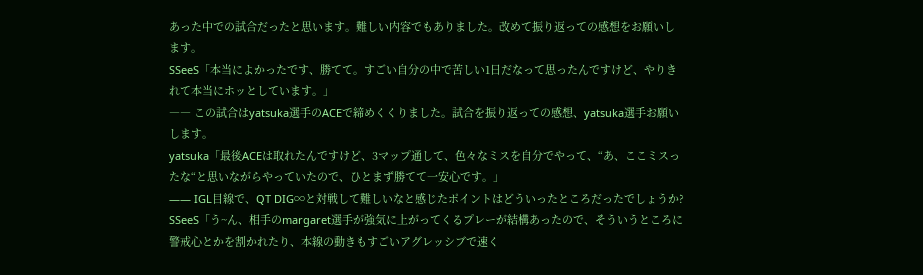あった中での試合だったと思います。難しい内容でもありました。改めて振り返っての感想をお願いします。
SSeeS「本当によかったです、勝てて。すごい自分の中で苦しい1日だなって思ったんですけど、やりきれて本当にホッとしています。」
―― この試合はyatsuka選手のACEで締めくくりました。試合を振り返っての感想、yatsuka選手お願いします。
yatsuka「最後ACEは取れたんですけど、3マップ通して、色々なミスを自分でやって、“あ、ここミスったな“と思いながらやっていたので、ひとまず勝てて一安心です。」
―― IGL目線で、QT DIG∞と対戦して難しいなと感じたポイントはどういったところだったでしょうか?
SSeeS「う~ん、相手のmargaret選手が強気に上がってくるプレーが結構あったので、そういうところに警戒心とかを割かれたり、本線の動きもすごいアグレッシブで速く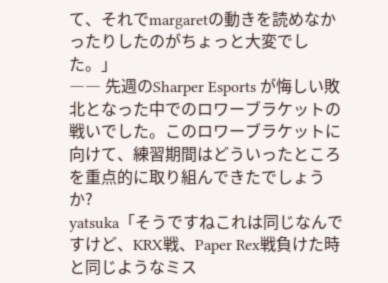て、それでmargaretの動きを読めなかったりしたのがちょっと大変でした。」
―― 先週のSharper Esports が悔しい敗北となった中でのロワーブラケットの戦いでした。このロワーブラケットに向けて、練習期間はどういったところを重点的に取り組んできたでしょうか?
yatsuka「そうですねこれは同じなんですけど、KRX戦、Paper Rex戦負けた時と同じようなミス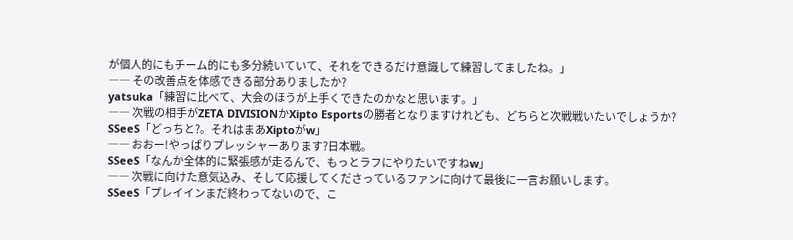が個人的にもチーム的にも多分続いていて、それをできるだけ意識して練習してましたね。」
―― その改善点を体感できる部分ありましたか?
yatsuka「練習に比べて、大会のほうが上手くできたのかなと思います。」
―― 次戦の相手がZETA DIVISIONかXipto Esportsの勝者となりますけれども、どちらと次戦戦いたいでしょうか?
SSeeS「どっちと?。それはまあXiptoがw」
―― おおー!やっぱりプレッシャーあります?日本戦。
SSeeS「なんか全体的に緊張感が走るんで、もっとラフにやりたいですねw」
―― 次戦に向けた意気込み、そして応援してくださっているファンに向けて最後に一言お願いします。
SSeeS「プレイインまだ終わってないので、こ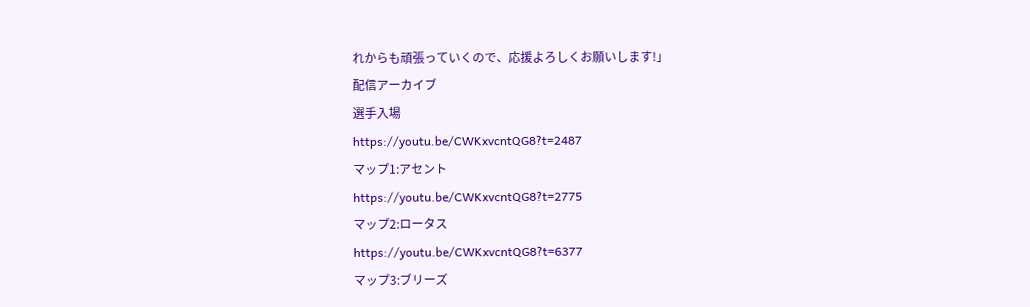れからも頑張っていくので、応援よろしくお願いします!」
配信アーカイブ
選手入場
https://youtu.be/CWKxvcntQG8?t=2487
マップ1:アセント
https://youtu.be/CWKxvcntQG8?t=2775
マップ2:ロータス
https://youtu.be/CWKxvcntQG8?t=6377
マップ3:ブリーズ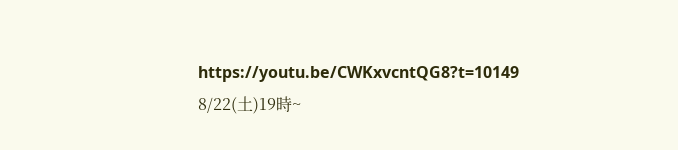https://youtu.be/CWKxvcntQG8?t=10149
8/22(土)19時~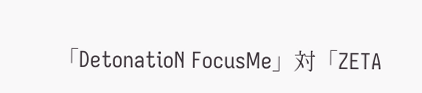「DetonatioN FocusMe」対「ZETA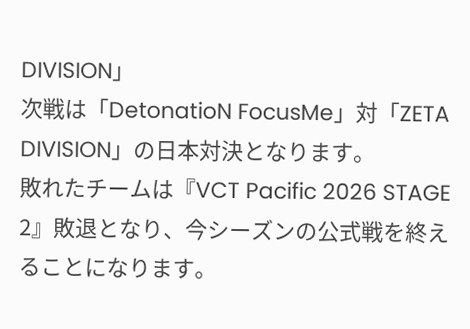DIVISION」
次戦は「DetonatioN FocusMe」対「ZETA DIVISION」の日本対決となります。
敗れたチームは『VCT Pacific 2026 STAGE 2』敗退となり、今シーズンの公式戦を終えることになります。